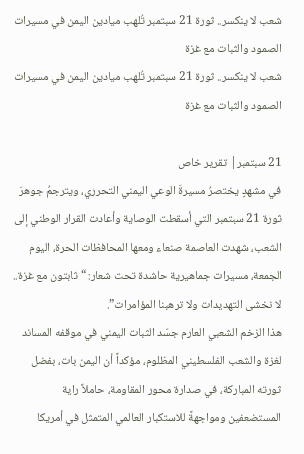شعب لا ينكسر.. ثورة 21 سبتمبر تُلهب ميادين اليمن في مسيرات الصمود والثبات مع غزة
شعب لا ينكسر.. ثورة 21 سبتمبر تُلهب ميادين اليمن في مسيرات الصمود والثبات مع غزة

21 سبتمبر| تقرير خاص
في مشهدٍ يختصرُ مسيرةَ الوعي اليمني التحرري، ويترجمُ جوهرَ ثورة 21 سبتمبر التي أسقطت الوصاية وأعادت القرار الوطني إلى الشعب، شهدت العاصمة صنعاء ومعها المحافظات الحرة، اليوم الجمعة، مسيرات جماهيرية حاشدة تحت شعار: “ثابتون مع غزة.. لا نخشى التهديدات ولا ترهبنا المؤامرات”.
هذا الزخم الشعبي العارم جسّد الثبات اليمني في موقفه المساند لغزة والشعب الفلسطيني المظلوم، مؤكداً أن اليمن بات، بفضل ثورته المباركة، في صدارة محور المقاومة، حاملاً راية المستضعفين ومواجهةً للاستكبار العالمي المتمثل في أمريكا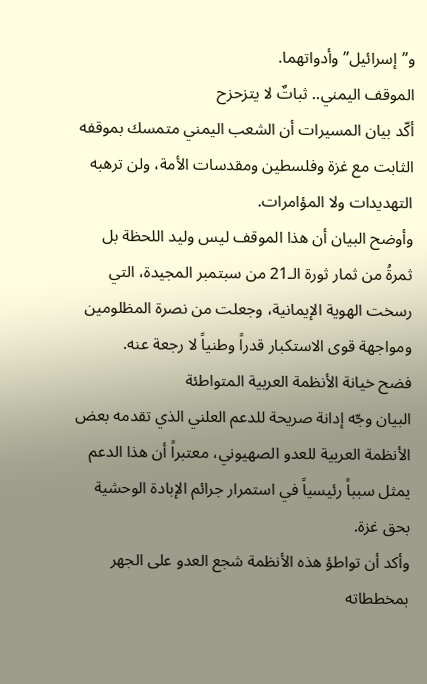و”إسرائيل” وأدواتهما.
الموقف اليمني.. ثباتٌ لا يتزحزح
أكّد بيان المسيرات أن الشعب اليمني متمسك بموقفه الثابت مع غزة وفلسطين ومقدسات الأمة، ولن ترهبه التهديدات ولا المؤامرات.
وأوضح البيان أن هذا الموقف ليس وليد اللحظة بل ثمرةُ من ثمار ثورة الـ21 من سبتمبر المجيدة، التي رسخت الهوية الإيمانية، وجعلت من نصرة المظلومين ومواجهة قوى الاستكبار قدراً وطنياً لا رجعة عنه.
فضح خيانة الأنظمة العربية المتواطئة
البيان وجّه إدانة صريحة للدعم العلني الذي تقدمه بعض الأنظمة العربية للعدو الصهيوني، معتبراً أن هذا الدعم يمثل سبباً رئيسياً في استمرار جرائم الإبادة الوحشية بحق غزة.
وأكد أن تواطؤ هذه الأنظمة شجع العدو على الجهر بمخططاته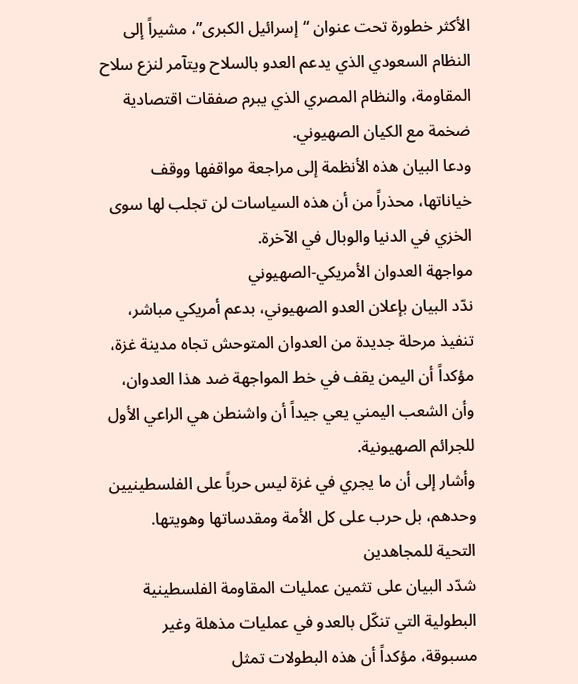الأكثر خطورة تحت عنوان “إسرائيل الكبرى”، مشيراً إلى النظام السعودي الذي يدعم العدو بالسلاح ويتآمر لنزع سلاح المقاومة، والنظام المصري الذي يبرم صفقات اقتصادية ضخمة مع الكيان الصهيوني.
ودعا البيان هذه الأنظمة إلى مراجعة مواقفها ووقف خياناتها، محذراً من أن هذه السياسات لن تجلب لها سوى الخزي في الدنيا والوبال في الآخرة.
مواجهة العدوان الأمريكي-الصهيوني
ندّد البيان بإعلان العدو الصهيوني، بدعم أمريكي مباشر، تنفيذ مرحلة جديدة من العدوان المتوحش تجاه مدينة غزة، مؤكداً أن اليمن يقف في خط المواجهة ضد هذا العدوان، وأن الشعب اليمني يعي جيداً أن واشنطن هي الراعي الأول للجرائم الصهيونية.
وأشار إلى أن ما يجري في غزة ليس حرباً على الفلسطينيين وحدهم، بل حرب على كل الأمة ومقدساتها وهويتها.
التحية للمجاهدين
شدّد البيان على تثمين عمليات المقاومة الفلسطينية البطولية التي تنكّل بالعدو في عمليات مذهلة وغير مسبوقة، مؤكداً أن هذه البطولات تمثل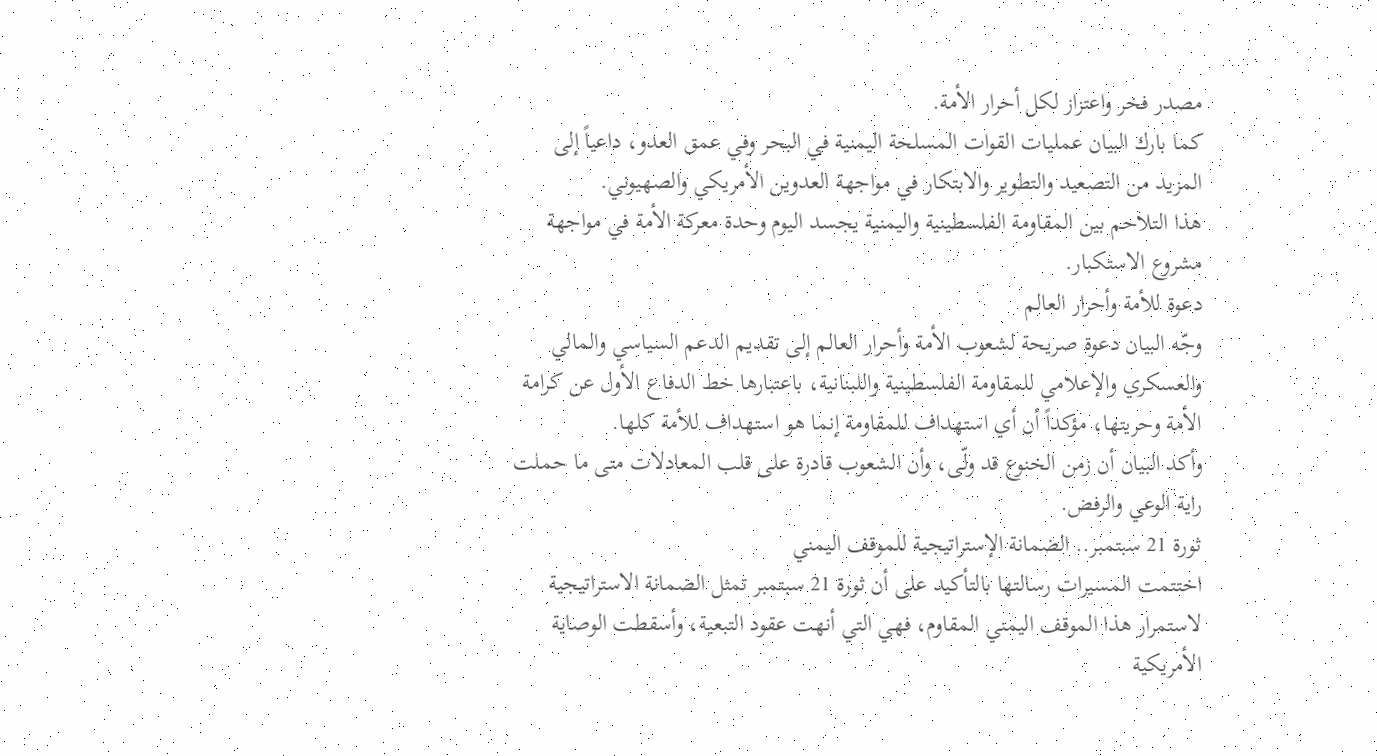مصدر فخر واعتزاز لكل أحرار الأمة.
كما بارك البيان عمليات القوات المسلحة اليمنية في البحر وفي عمق العدو، داعياً إلى المزيد من التصعيد والتطوير والابتكار في مواجهة العدوين الأمريكي والصهيوني.
هذا التلاحم بين المقاومة الفلسطينية واليمنية يجسد اليوم وحدة معركة الأمة في مواجهة مشروع الاستكبار.
دعوة للأمة وأحرار العالم
وجّه البيان دعوة صريحة لشعوب الأمة وأحرار العالم إلى تقديم الدعم السياسي والمالي والعسكري والإعلامي للمقاومة الفلسطينية واللبنانية، باعتبارها خط الدفاع الأول عن كرامة الأمة وحريتها، مؤكداً أن أي استهداف للمقاومة إنما هو استهداف للأمة كلها.
وأكد البيان أن زمن الخنوع قد ولّى، وأن الشعوب قادرة على قلب المعادلات متى ما حملت راية الوعي والرفض.
ثورة 21 سبتمبر.. الضمانة الإستراتيجية للموقف اليمني
اختتمت المسيرات رسالتها بالتأكيد على أن ثورة 21 سبتمبر تمثل الضمانة الاستراتيجية لاستمرار هذا الموقف اليمني المقاوم، فهي التي أنهت عقود التبعية، وأسقطت الوصاية الأمريكية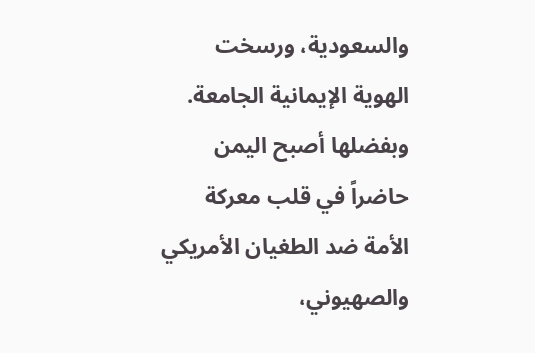والسعودية، ورسخت الهوية الإيمانية الجامعة.
وبفضلها أصبح اليمن حاضراً في قلب معركة الأمة ضد الطغيان الأمريكي والصهيوني،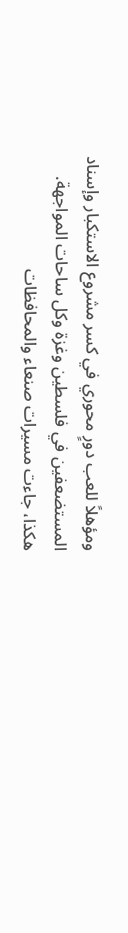ومؤهلاً للعب دورٍ محوري في كسر مشروع الاستكبار وإسناد المستضعفين في فلسطين وغزة وكل ساحات المواجهة.
هكذا، جاءت مسيرات صنعاء والمحافظات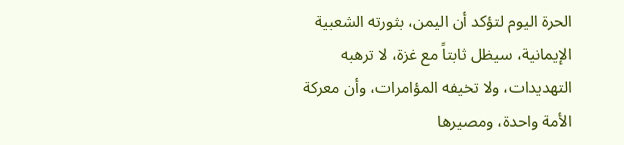الحرة اليوم لتؤكد أن اليمن، بثورته الشعبية الإيمانية، سيظل ثابتاً مع غزة، لا ترهبه التهديدات، ولا تخيفه المؤامرات، وأن معركة الأمة واحدة، ومصيرها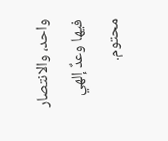واحد، والانتصار فيها وعدٌ إلهي محتوم.